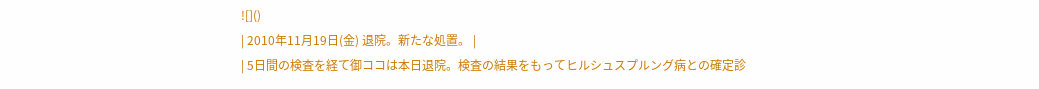![]()
| 2010年11月19日(金) 退院。新たな処置。 |
| 5日間の検査を経て御ココは本日退院。検査の結果をもってヒルシュスプルング病との確定診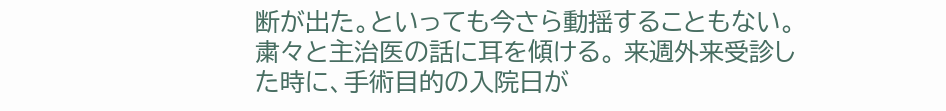断が出た。といっても今さら動揺することもない。粛々と主治医の話に耳を傾ける。 来週外来受診した時に、手術目的の入院日が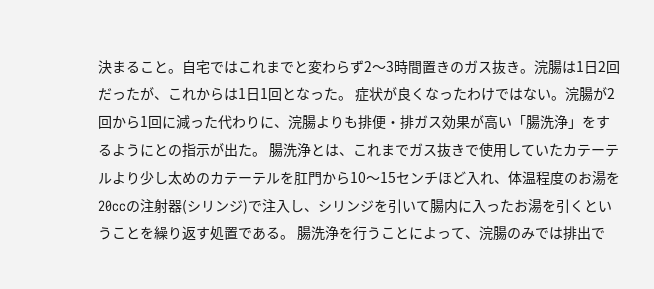決まること。自宅ではこれまでと変わらず2〜3時間置きのガス抜き。浣腸は1日2回だったが、これからは1日1回となった。 症状が良くなったわけではない。浣腸が2回から1回に減った代わりに、浣腸よりも排便・排ガス効果が高い「腸洗浄」をするようにとの指示が出た。 腸洗浄とは、これまでガス抜きで使用していたカテーテルより少し太めのカテーテルを肛門から10〜15センチほど入れ、体温程度のお湯を20ccの注射器(シリンジ)で注入し、シリンジを引いて腸内に入ったお湯を引くということを繰り返す処置である。 腸洗浄を行うことによって、浣腸のみでは排出で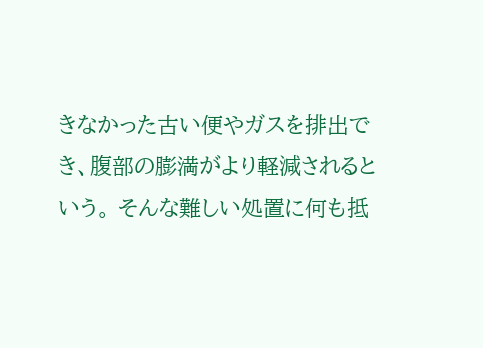きなかった古い便やガスを排出でき、腹部の膨満がより軽減されるという。 そんな難しい処置に何も抵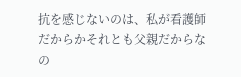抗を感じないのは、私が看護師だからかそれとも父親だからなの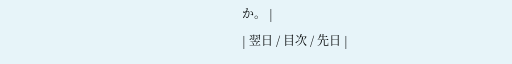か。 |
| 翌日 / 目次 / 先日 |